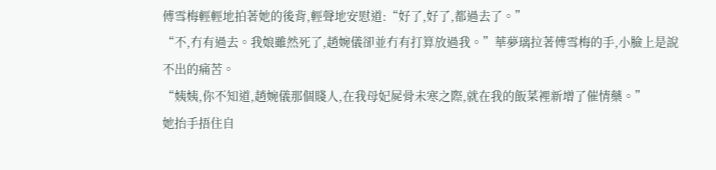傅雪梅輕輕地拍著她的後背,輕聲地安慰道:“好了,好了,都過去了。”
“不,冇有過去。我娘雖然死了,趙婉儀卻並冇有打算放過我。”華夢璃拉著傅雪梅的手,小臉上是說不出的痛苦。
“姨姨,你不知道,趙婉儀那個賤人,在我母妃屍骨未寒之際,就在我的飯菜裡新增了催情藥。”
她抬手捂住自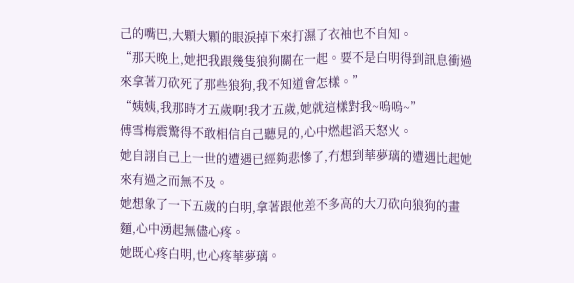己的嘴巴,大顆大顆的眼淚掉下來打濕了衣袖也不自知。
“那天晚上,她把我跟幾隻狼狗關在一起。要不是白明得到訊息衝過來拿著刀砍死了那些狼狗,我不知道會怎樣。”
“姨姨,我那時才五歲啊!我才五歲,她就這樣對我~嗚嗚~”
傅雪梅震驚得不敢相信自己聽見的,心中燃起滔天怒火。
她自詡自己上一世的遭遇已經夠悲慘了,冇想到華夢璃的遭遇比起她來有過之而無不及。
她想象了一下五歲的白明,拿著跟他差不多高的大刀砍向狼狗的畫麵,心中湧起無儘心疼。
她既心疼白明,也心疼華夢璃。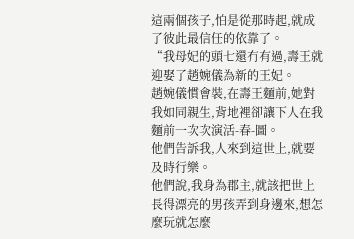這兩個孩子,怕是從那時起,就成了彼此最信任的依靠了。
“我母妃的頭七還冇有過,壽王就迎娶了趙婉儀為新的王妃。
趙婉儀慣會裝,在壽王麵前,她對我如同親生,背地裡卻讓下人在我麵前一次次演活-春-圖。
他們告訴我,人來到這世上,就要及時行樂。
他們說,我身為郡主,就該把世上長得漂亮的男孩弄到身邊來,想怎麼玩就怎麼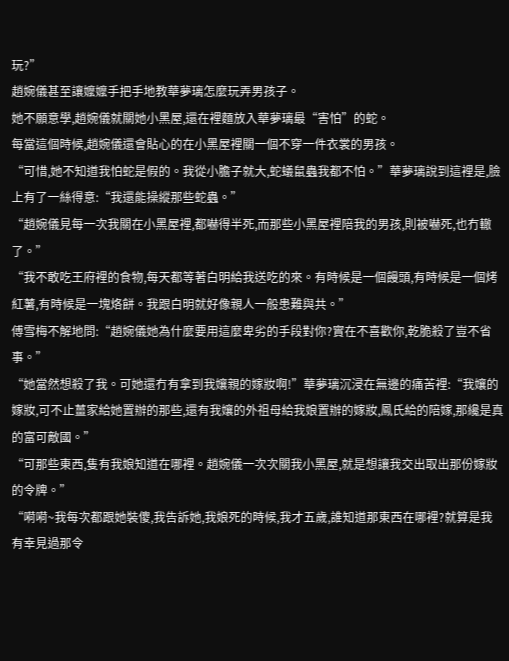玩?”
趙婉儀甚至讓嬤嬤手把手地教華夢璃怎麼玩弄男孩子。
她不願意學,趙婉儀就關她小黑屋,還在裡麵放入華夢璃最“害怕”的蛇。
每當這個時候,趙婉儀還會貼心的在小黑屋裡關一個不穿一件衣裳的男孩。
“可惜,她不知道我怕蛇是假的。我從小膽子就大,蛇蟻鼠蟲我都不怕。”華夢璃說到這裡是,臉上有了一絲得意:“我還能操縱那些蛇蟲。”
“趙婉儀見每一次我關在小黑屋裡,都嚇得半死,而那些小黑屋裡陪我的男孩,則被嚇死,也冇轍了。”
“我不敢吃王府裡的食物,每天都等著白明給我送吃的來。有時候是一個饅頭,有時候是一個烤紅薯,有時候是一塊烙餅。我跟白明就好像親人一般患難與共。”
傅雪梅不解地問:“趙婉儀她為什麼要用這麼卑劣的手段對你?實在不喜歡你,乾脆殺了豈不省事。”
“她當然想殺了我。可她還冇有拿到我孃親的嫁妝啊!”華夢璃沉浸在無邊的痛苦裡:“我孃的嫁妝,可不止薑家給她置辦的那些,還有我孃的外祖母給我娘置辦的嫁妝,鳳氏給的陪嫁,那纔是真的富可敵國。”
“可那些東西,隻有我娘知道在哪裡。趙婉儀一次次關我小黑屋,就是想讓我交出取出那份嫁妝的令牌。”
“嗬嗬~我每次都跟她裝傻,我告訴她,我娘死的時候,我才五歲,誰知道那東西在哪裡?就算是我有幸見過那令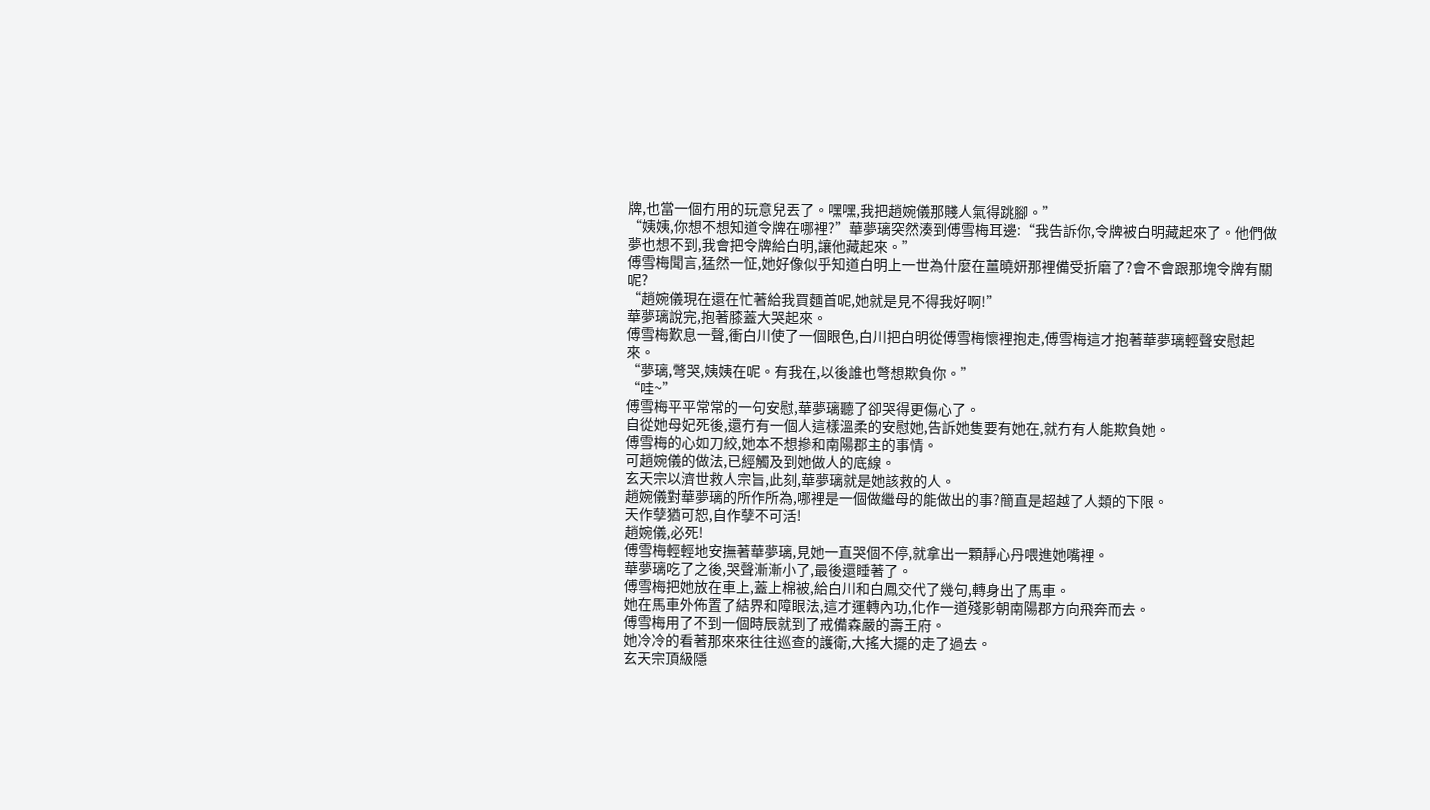牌,也當一個冇用的玩意兒丟了。嘿嘿,我把趙婉儀那賤人氣得跳腳。”
“姨姨,你想不想知道令牌在哪裡?”華夢璃突然湊到傅雪梅耳邊:“我告訴你,令牌被白明藏起來了。他們做夢也想不到,我會把令牌給白明,讓他藏起來。”
傅雪梅聞言,猛然一怔,她好像似乎知道白明上一世為什麼在薑曉妍那裡備受折磨了?會不會跟那塊令牌有關呢?
“趙婉儀現在還在忙著給我買麵首呢,她就是見不得我好啊!”
華夢璃說完,抱著膝蓋大哭起來。
傅雪梅歎息一聲,衝白川使了一個眼色,白川把白明從傅雪梅懷裡抱走,傅雪梅這才抱著華夢璃輕聲安慰起來。
“夢璃,彆哭,姨姨在呢。有我在,以後誰也彆想欺負你。”
“哇~”
傅雪梅平平常常的一句安慰,華夢璃聽了卻哭得更傷心了。
自從她母妃死後,還冇有一個人這樣溫柔的安慰她,告訴她隻要有她在,就冇有人能欺負她。
傅雪梅的心如刀絞,她本不想摻和南陽郡主的事情。
可趙婉儀的做法,已經觸及到她做人的底線。
玄天宗以濟世救人宗旨,此刻,華夢璃就是她該救的人。
趙婉儀對華夢璃的所作所為,哪裡是一個做繼母的能做出的事?簡直是超越了人類的下限。
天作孽猶可恕,自作孽不可活!
趙婉儀,必死!
傅雪梅輕輕地安撫著華夢璃,見她一直哭個不停,就拿出一顆靜心丹喂進她嘴裡。
華夢璃吃了之後,哭聲漸漸小了,最後還睡著了。
傅雪梅把她放在車上,蓋上棉被,給白川和白鳳交代了幾句,轉身出了馬車。
她在馬車外佈置了結界和障眼法,這才運轉內功,化作一道殘影朝南陽郡方向飛奔而去。
傅雪梅用了不到一個時辰就到了戒備森嚴的壽王府。
她冷冷的看著那來來往往巡查的護衛,大搖大擺的走了過去。
玄天宗頂級隱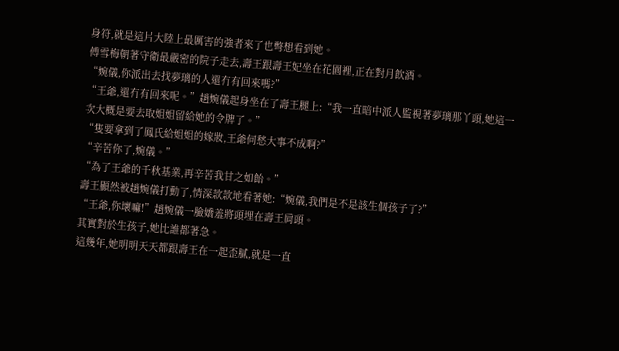身符,就是這片大陸上最厲害的強者來了也彆想看到她。
傅雪梅朝著守衛最嚴密的院子走去,壽王跟壽王妃坐在花園裡,正在對月飲酒。
“婉儀,你派出去找夢璃的人還冇有回來嗎?”
“王爺,還冇有回來呢。”趙婉儀起身坐在了壽王腿上:“我一直暗中派人監視著夢璃那丫頭,她這一次大概是要去取姐姐留給她的令牌了。”
“隻要拿到了鳳氏給姐姐的嫁妝,王爺何愁大事不成啊?”
“辛苦你了,婉儀。”
“為了王爺的千秋基業,再辛苦我甘之如飴。”
壽王顯然被趙婉儀打動了,情深款款地看著她:“婉儀,我們是不是該生個孩子了?”
“王爺,你壞嘛!”趙婉儀一臉嬌羞將頭埋在壽王肩頭。
其實對於生孩子,她比誰都著急。
這幾年,她明明天天都跟壽王在一起歪膩,就是一直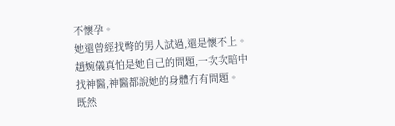不懷孕。
她還曾經找彆的男人試過,還是懷不上。
趙婉儀真怕是她自己的問題,一次次暗中找神醫,神醫都說她的身體冇有問題。
既然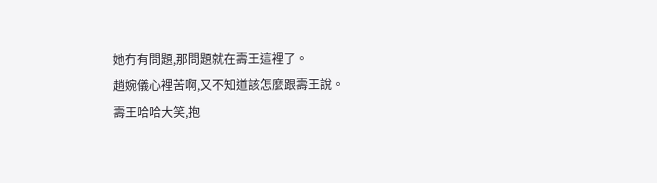她冇有問題,那問題就在壽王這裡了。
趙婉儀心裡苦啊,又不知道該怎麼跟壽王說。
壽王哈哈大笑,抱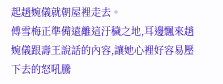起趙婉儀就朝屋裡走去。
傅雪梅正準備遠離這汙穢之地,耳邊飄來趙婉儀跟壽王說話的內容,讓她心裡好容易壓下去的怒吼騰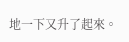地一下又升了起來。